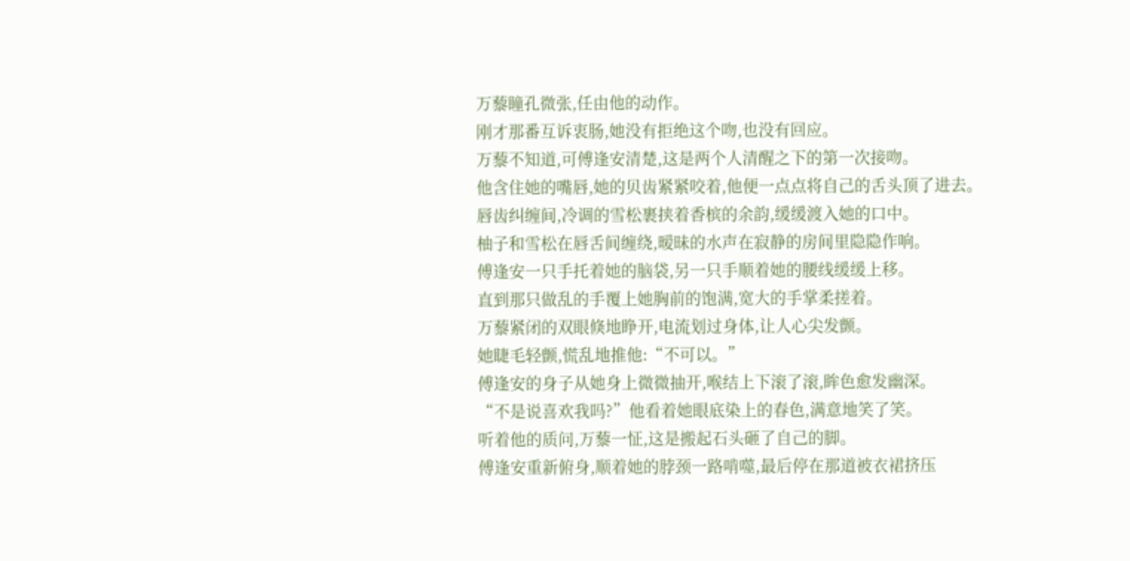万藜瞳孔微张,任由他的动作。
刚才那番互诉衷肠,她没有拒绝这个吻,也没有回应。
万藜不知道,可傅逢安清楚,这是两个人清醒之下的第一次接吻。
他含住她的嘴唇,她的贝齿紧紧咬着,他便一点点将自己的舌头顶了进去。
唇齿纠缠间,冷调的雪松裹挟着香槟的余韵,缓缓渡入她的口中。
柚子和雪松在唇舌间缠绕,暧昧的水声在寂静的房间里隐隐作响。
傅逢安一只手托着她的脑袋,另一只手顺着她的腰线缓缓上移。
直到那只做乱的手覆上她胸前的饱满,宽大的手掌柔搓着。
万藜紧闭的双眼倏地睁开,电流划过身体,让人心尖发颤。
她睫毛轻颤,慌乱地推他:“不可以。”
傅逢安的身子从她身上微微抽开,喉结上下滚了滚,眸色愈发幽深。
“不是说喜欢我吗?”他看着她眼底染上的春色,满意地笑了笑。
听着他的质问,万藜一怔,这是搬起石头砸了自己的脚。
傅逢安重新俯身,顺着她的脖颈一路啃噬,最后停在那道被衣裙挤压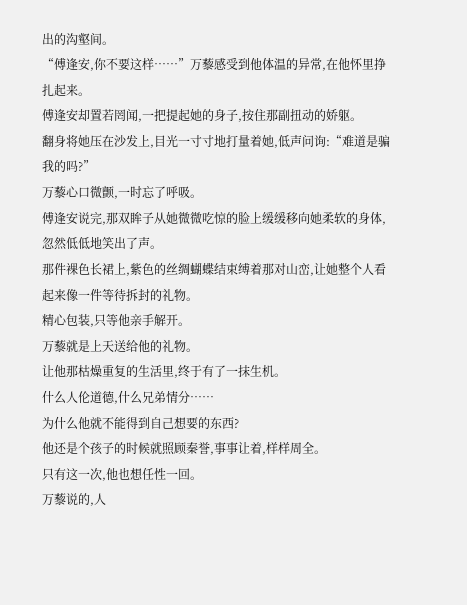出的沟壑间。
“傅逢安,你不要这样……”万藜感受到他体温的异常,在他怀里挣扎起来。
傅逢安却置若罔闻,一把提起她的身子,按住那副扭动的娇躯。
翻身将她压在沙发上,目光一寸寸地打量着她,低声问询:“难道是骗我的吗?”
万藜心口微颤,一时忘了呼吸。
傅逢安说完,那双眸子从她微微吃惊的脸上缓缓移向她柔软的身体,忽然低低地笑出了声。
那件裸色长裙上,紫色的丝绸蝴蝶结束缚着那对山峦,让她整个人看起来像一件等待拆封的礼物。
精心包装,只等他亲手解开。
万藜就是上天送给他的礼物。
让他那枯燥重复的生活里,终于有了一抹生机。
什么人伦道德,什么兄弟情分……
为什么他就不能得到自己想要的东西?
他还是个孩子的时候就照顾秦誉,事事让着,样样周全。
只有这一次,他也想任性一回。
万藜说的,人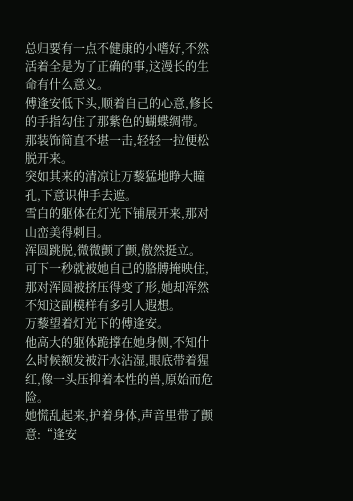总归要有一点不健康的小嗜好,不然活着全是为了正确的事,这漫长的生命有什么意义。
傅逢安低下头,顺着自己的心意,修长的手指勾住了那紫色的蝴蝶绸带。
那装饰简直不堪一击,轻轻一拉便松脱开来。
突如其来的清凉让万藜猛地睁大瞳孔,下意识伸手去遮。
雪白的躯体在灯光下铺展开来,那对山峦美得刺目。
浑圆跳脱,微微颤了颤,傲然挺立。
可下一秒就被她自己的胳膊掩映住,那对浑圆被挤压得变了形,她却浑然不知这副模样有多引人遐想。
万藜望着灯光下的傅逢安。
他高大的躯体跪撑在她身侧,不知什么时候额发被汗水沾湿,眼底带着猩红,像一头压抑着本性的兽,原始而危险。
她慌乱起来,护着身体,声音里带了颤意:“逢安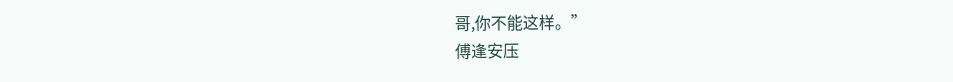哥,你不能这样。”
傅逢安压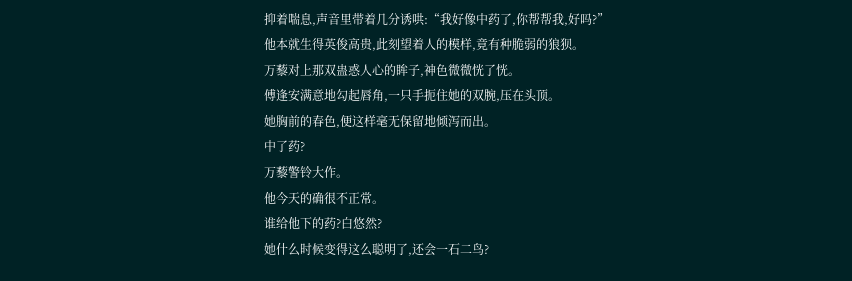抑着喘息,声音里带着几分诱哄:“我好像中药了,你帮帮我,好吗?”
他本就生得英俊高贵,此刻望着人的模样,竟有种脆弱的狼狈。
万藜对上那双蛊惑人心的眸子,神色微微恍了恍。
傅逢安满意地勾起唇角,一只手扼住她的双腕,压在头顶。
她胸前的春色,便这样毫无保留地倾泻而出。
中了药?
万藜警铃大作。
他今天的确很不正常。
谁给他下的药?白悠然?
她什么时候变得这么聪明了,还会一石二鸟?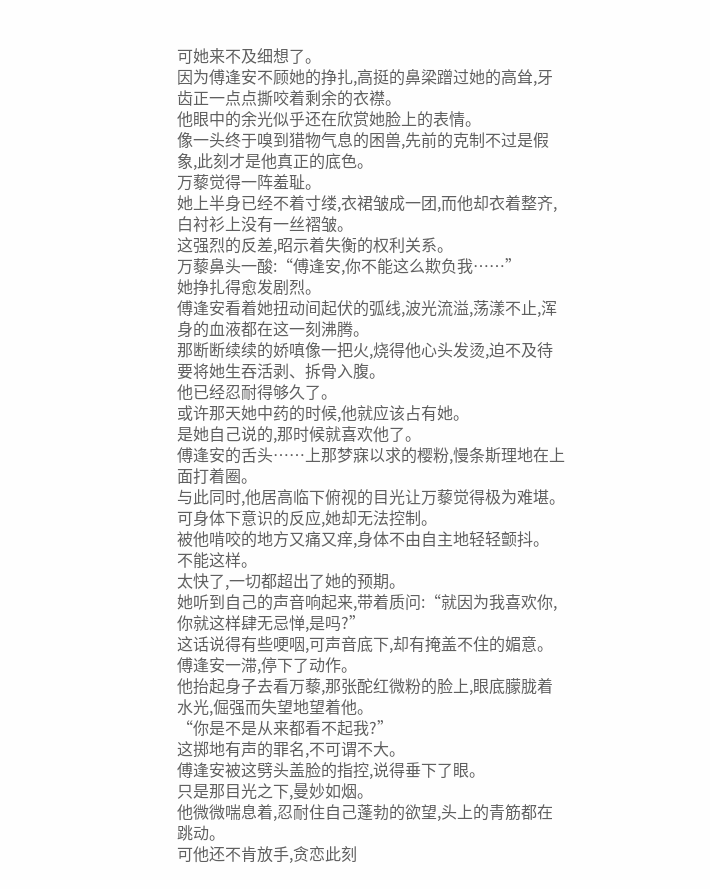可她来不及细想了。
因为傅逢安不顾她的挣扎,高挺的鼻梁蹭过她的高耸,牙齿正一点点撕咬着剩余的衣襟。
他眼中的余光似乎还在欣赏她脸上的表情。
像一头终于嗅到猎物气息的困兽,先前的克制不过是假象,此刻才是他真正的底色。
万藜觉得一阵羞耻。
她上半身已经不着寸缕,衣裙皱成一团,而他却衣着整齐,白衬衫上没有一丝褶皱。
这强烈的反差,昭示着失衡的权利关系。
万藜鼻头一酸:“傅逢安,你不能这么欺负我……”
她挣扎得愈发剧烈。
傅逢安看着她扭动间起伏的弧线,波光流溢,荡漾不止,浑身的血液都在这一刻沸腾。
那断断续续的娇嗔像一把火,烧得他心头发烫,迫不及待要将她生吞活剥、拆骨入腹。
他已经忍耐得够久了。
或许那天她中药的时候,他就应该占有她。
是她自己说的,那时候就喜欢他了。
傅逢安的舌头……上那梦寐以求的樱粉,慢条斯理地在上面打着圈。
与此同时,他居高临下俯视的目光让万藜觉得极为难堪。
可身体下意识的反应,她却无法控制。
被他啃咬的地方又痛又痒,身体不由自主地轻轻颤抖。
不能这样。
太快了,一切都超出了她的预期。
她听到自己的声音响起来,带着质问:“就因为我喜欢你,你就这样肆无忌惮,是吗?”
这话说得有些哽咽,可声音底下,却有掩盖不住的媚意。
傅逢安一滞,停下了动作。
他抬起身子去看万藜,那张酡红微粉的脸上,眼底朦胧着水光,倔强而失望地望着他。
“你是不是从来都看不起我?”
这掷地有声的罪名,不可谓不大。
傅逢安被这劈头盖脸的指控,说得垂下了眼。
只是那目光之下,曼妙如烟。
他微微喘息着,忍耐住自己蓬勃的欲望,头上的青筋都在跳动。
可他还不肯放手,贪恋此刻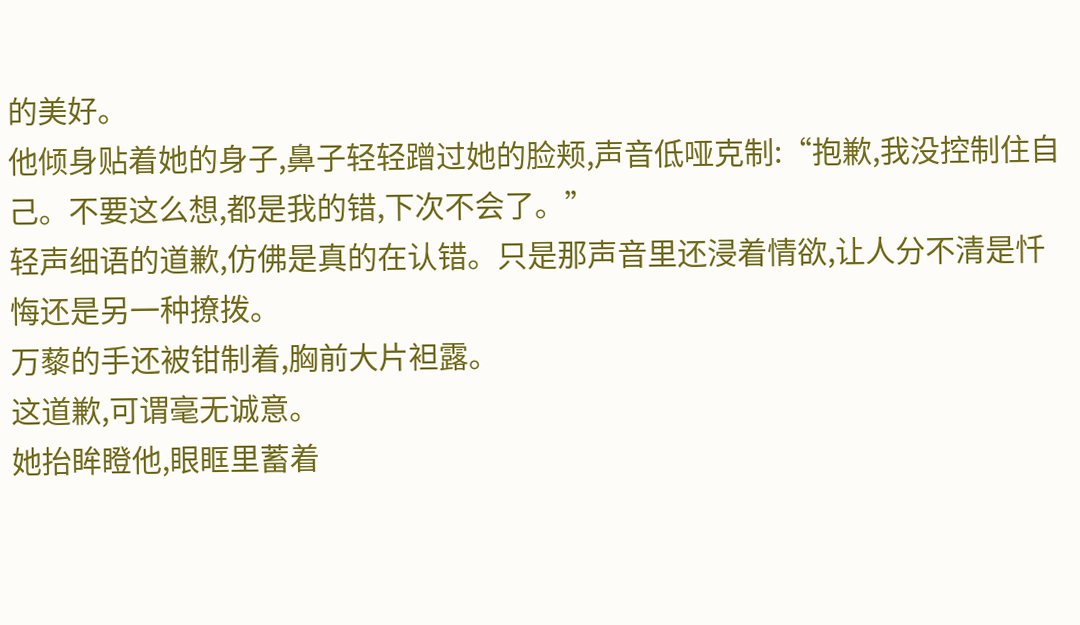的美好。
他倾身贴着她的身子,鼻子轻轻蹭过她的脸颊,声音低哑克制:“抱歉,我没控制住自己。不要这么想,都是我的错,下次不会了。”
轻声细语的道歉,仿佛是真的在认错。只是那声音里还浸着情欲,让人分不清是忏悔还是另一种撩拨。
万藜的手还被钳制着,胸前大片袒露。
这道歉,可谓毫无诚意。
她抬眸瞪他,眼眶里蓄着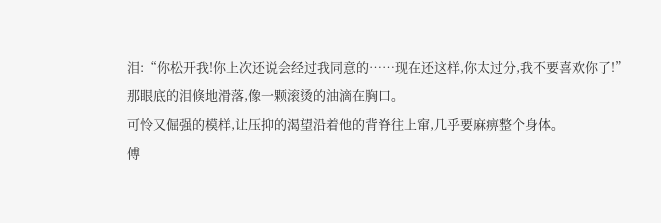泪:“你松开我!你上次还说会经过我同意的……现在还这样,你太过分,我不要喜欢你了!”
那眼底的泪倏地滑落,像一颗滚烫的油滴在胸口。
可怜又倔强的模样,让压抑的渴望沿着他的背脊往上窜,几乎要麻痹整个身体。
傅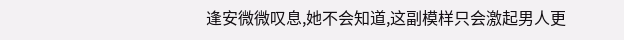逢安微微叹息,她不会知道,这副模样只会激起男人更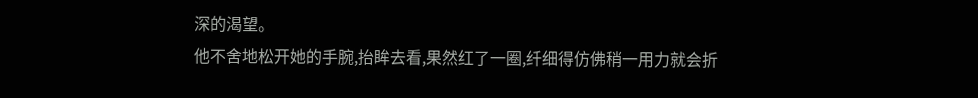深的渴望。
他不舍地松开她的手腕,抬眸去看,果然红了一圈,纤细得仿佛稍一用力就会折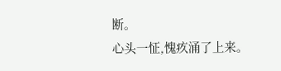断。
心头一怔,愧疚涌了上来。